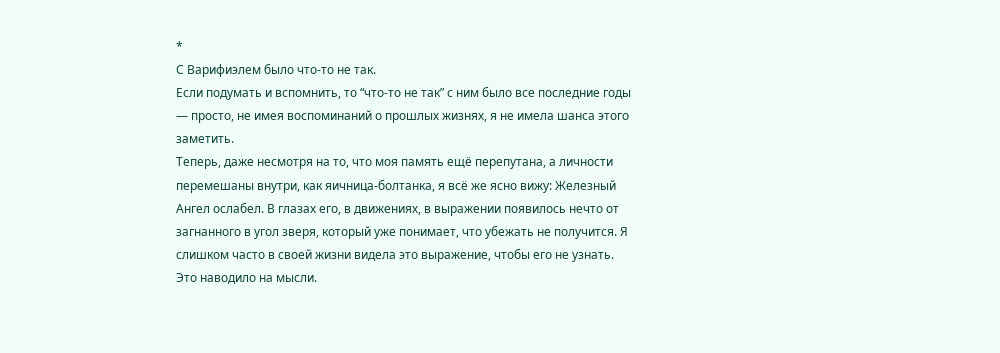*
С Варифиэлем было что-то не так.
Если подумать и вспомнить, то “что-то не так” с ним было все последние годы — просто, не имея воспоминаний о прошлых жизнях, я не имела шанса этого заметить.
Теперь, даже несмотря на то, что моя память ещё перепутана, а личности перемешаны внутри, как яичница-болтанка, я всё же ясно вижу: Железный Ангел ослабел. В глазах его, в движениях, в выражении появилось нечто от загнанного в угол зверя, который уже понимает, что убежать не получится. Я слишком часто в своей жизни видела это выражение, чтобы его не узнать.
Это наводило на мысли.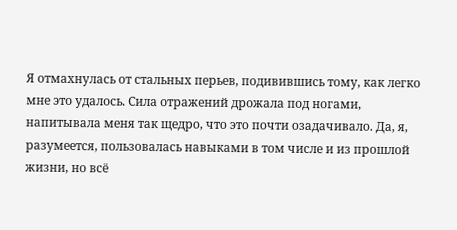Я отмахнулась от стальных перьев, подивившись тому, как легко мне это удалось. Сила отражений дрожала под ногами, напитывала меня так щедро, что это почти озадачивало. Да, я, разумеется, пользовалась навыками в том числе и из прошлой жизни, но всё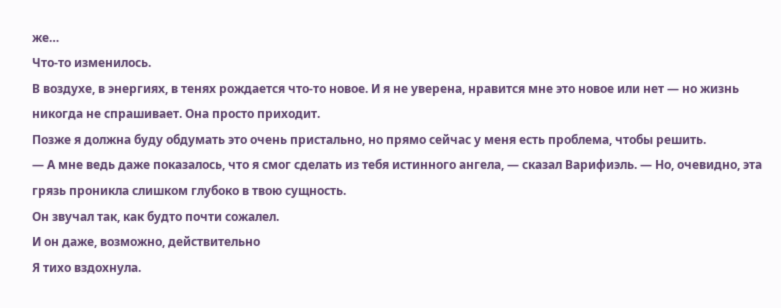же…
Что-то изменилось.
В воздухе, в энергиях, в тенях рождается что-то новое. И я не уверена, нравится мне это новое или нет — но жизнь никогда не спрашивает. Она просто приходит.
Позже я должна буду обдумать это очень пристально, но прямо сейчас у меня есть проблема, чтобы решить.
— А мне ведь даже показалось, что я смог сделать из тебя истинного ангела, — сказал Варифиэль. — Но, очевидно, эта грязь проникла слишком глубоко в твою сущность.
Он звучал так, как будто почти сожалел.
И он даже, возможно, действительно
Я тихо вздохнула.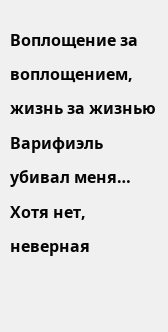Воплощение за воплощением, жизнь за жизнью Варифиэль убивал меня… Хотя нет, неверная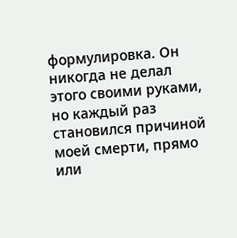формулировка. Он никогда не делал этого своими руками, но каждый раз становился причиной моей смерти, прямо или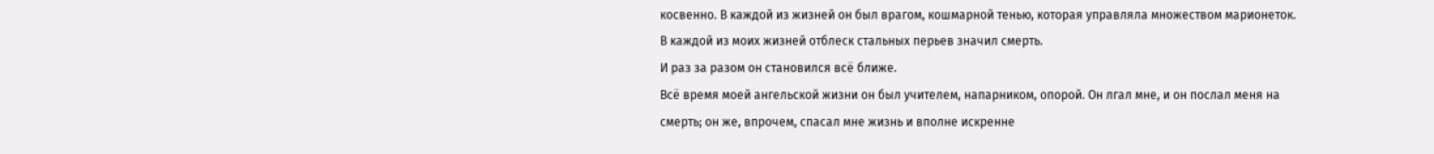косвенно. В каждой из жизней он был врагом, кошмарной тенью, которая управляла множеством марионеток.
В каждой из моих жизней отблеск стальных перьев значил смерть.
И раз за разом он становился всё ближе.
Всё время моей ангельской жизни он был учителем, напарником, опорой. Он лгал мне, и он послал меня на смерть; он же, впрочем, спасал мне жизнь и вполне искренне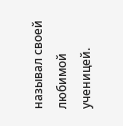называл своей любимой ученицей.